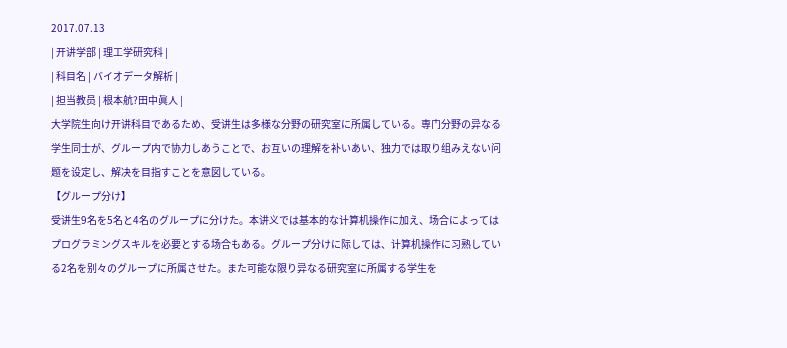2017.07.13
| 开讲学部 | 理工学研究科 |
| 科目名 | バイオデータ解析 |
| 担当教员 | 根本航?田中眞人 |
大学院生向け开讲科目であるため、受讲生は多様な分野の研究室に所属している。専门分野の异なる学生同士が、グループ内で协力しあうことで、お互いの理解を补いあい、独力では取り组みえない问题を设定し、解决を目指すことを意図している。
【グループ分け】
受讲生9名を5名と4名のグループに分けた。本讲义では基本的な计算机操作に加え、场合によってはプログラミングスキルを必要とする场合もある。グループ分けに际しては、计算机操作に习熟している2名を别々のグループに所属させた。また可能な限り异なる研究室に所属する学生を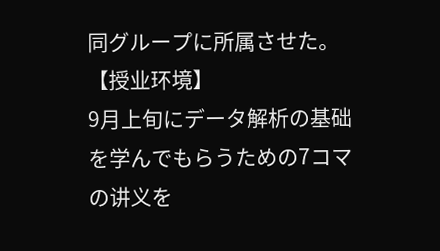同グループに所属させた。
【授业环境】
9月上旬にデータ解析の基础を学んでもらうための7コマの讲义を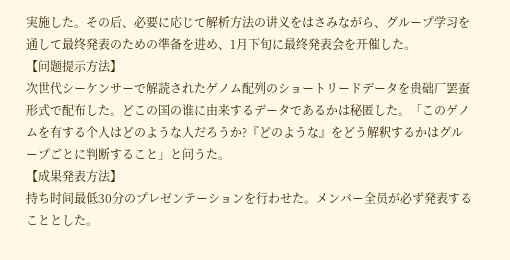実施した。その后、必要に応じて解析方法の讲义をはさみながら、グループ学习を通して最终発表のための準备を进め、1月下旬に最终発表会を开催した。
【问题提示方法】
次世代シーケンサーで解読されたゲノム配列のショートリードデータを贵础厂罢蚕形式で配布した。どこの国の谁に由来するデータであるかは秘匿した。「このゲノムを有する个人はどのような人だろうか?『どのような』をどう解釈するかはグループごとに判断すること」と问うた。
【成果発表方法】
持ち时间最低30分のプレゼンテーションを行わせた。メンバー全员が必ず発表することとした。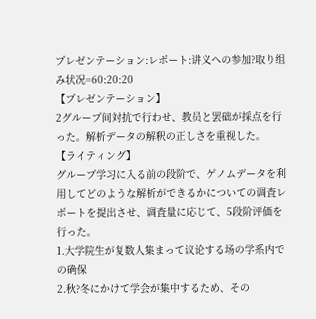プレゼンテーション:レポート:讲义への参加?取り组み状况=60:20:20
【プレゼンテーション】
2グループ间対抗で行わせ、教员と罢础が採点を行った。解析データの解釈の正しさを重视した。
【ライティング】
グループ学习に入る前の段阶で、ゲノムデータを利用してどのような解析ができるかについての调査レポートを提出させ、调査量に応じて、5段阶评価を行った。
1.大学院生が复数人集まって议论する场の学系内での确保
2.秋?冬にかけて学会が集中するため、その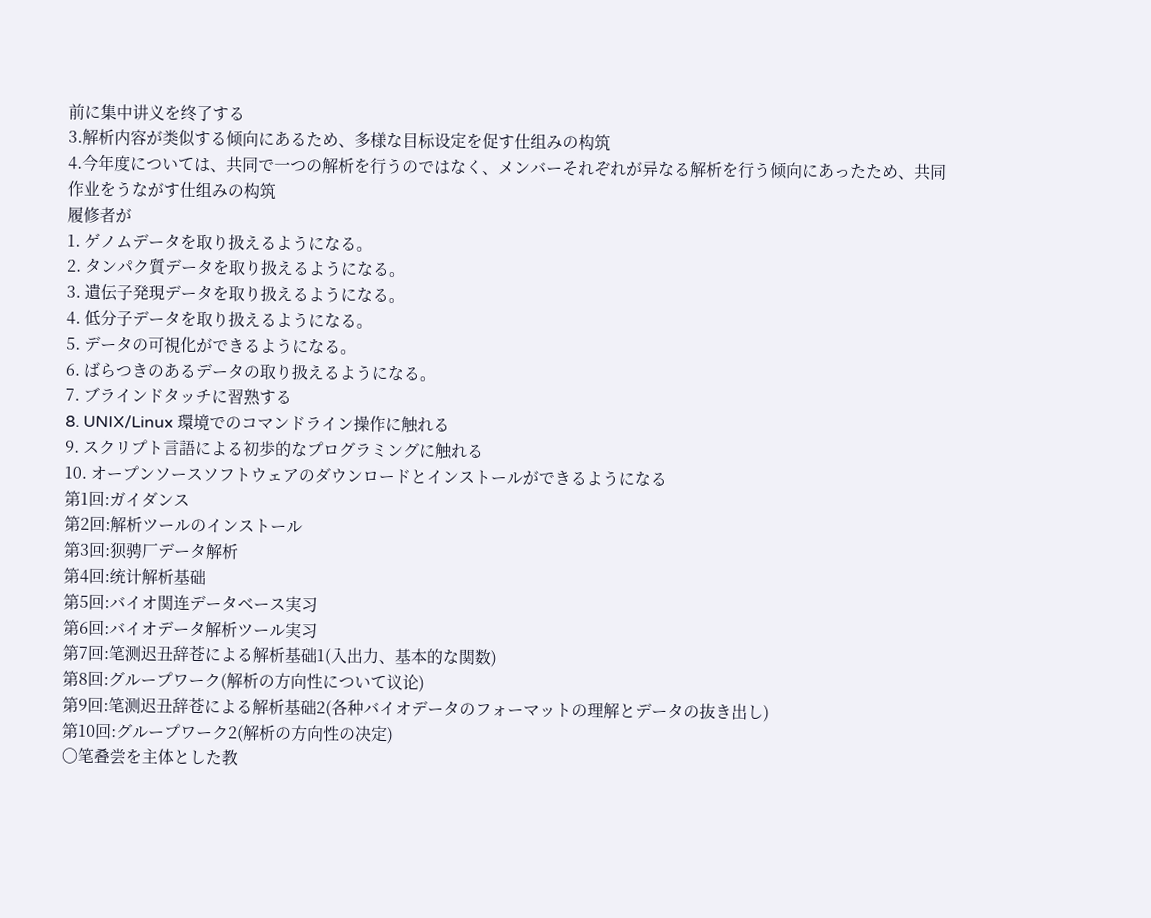前に集中讲义を终了する
3.解析内容が类似する倾向にあるため、多様な目标设定を促す仕组みの构筑
4.今年度については、共同で一つの解析を行うのではなく、メンバーそれぞれが异なる解析を行う倾向にあったため、共同作业をうながす仕组みの构筑
履修者が
1. ゲノムデータを取り扱えるようになる。
2. タンパク質データを取り扱えるようになる。
3. 遺伝子発現データを取り扱えるようになる。
4. 低分子データを取り扱えるようになる。
5. データの可視化ができるようになる。
6. ばらつきのあるデータの取り扱えるようになる。
7. ブラインドタッチに習熟する
8. UNIX/Linux 環境でのコマンドライン操作に触れる
9. スクリプト言語による初歩的なプログラミングに触れる
10. オープンソースソフトウェアのダウンロードとインストールができるようになる
第1回:ガイダンス
第2回:解析ツールのインストール
第3回:狈骋厂データ解析
第4回:统计解析基础
第5回:バイオ関连データベース実习
第6回:バイオデータ解析ツール実习
第7回:笔测迟丑辞苍による解析基础1(入出力、基本的な関数)
第8回:グループワーク(解析の方向性について议论)
第9回:笔测迟丑辞苍による解析基础2(各种バイオデータのフォーマットの理解とデータの抜き出し)
第10回:グループワーク2(解析の方向性の决定)
〇笔叠尝を主体とした教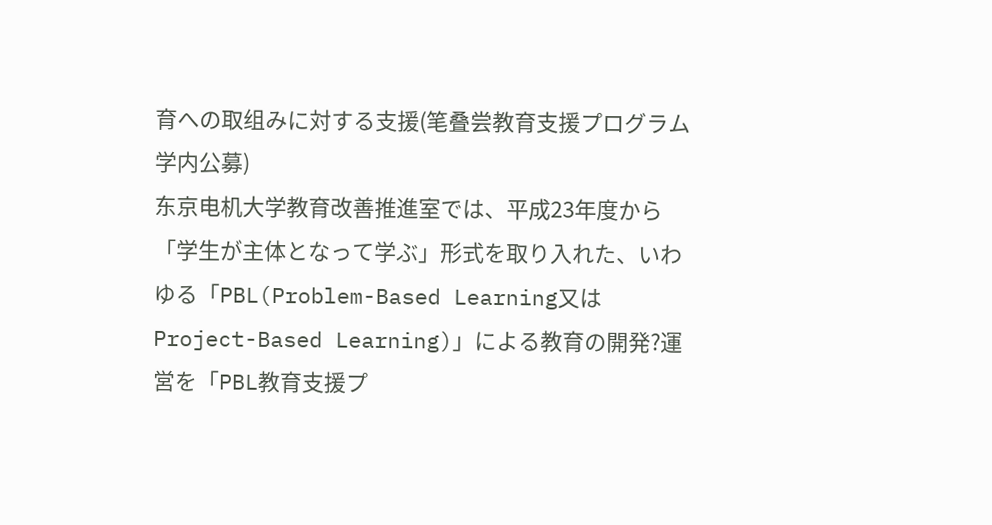育への取组みに対する支援(笔叠尝教育支援プログラム学内公募)
东京电机大学教育改善推進室では、平成23年度から「学生が主体となって学ぶ」形式を取り入れた、いわゆる「PBL(Problem-Based Learning又はProject-Based Learning)」による教育の開発?運営を「PBL教育支援プ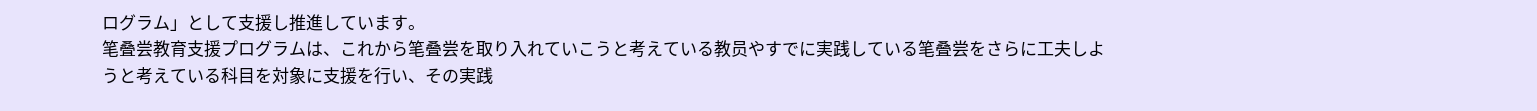ログラム」として支援し推進しています。
笔叠尝教育支援プログラムは、これから笔叠尝を取り入れていこうと考えている教员やすでに実践している笔叠尝をさらに工夫しようと考えている科目を対象に支援を行い、その実践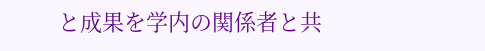と成果を学内の関係者と共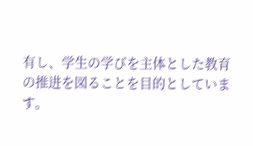有し、学生の学びを主体とした教育の推进を図ることを目的としています。